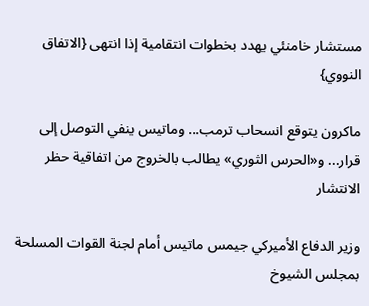مستشار خامنئي يهدد بخطوات انتقامية إذا انتهى {الاتفاق النووي}

ماكرون يتوقع انسحاب ترمب... وماتيس ينفي التوصل إلى قرار... و«الحرس الثوري» يطالب بالخروج من اتفاقية حظر الانتشار

وزير الدفاع الأميركي جيمس ماتيس أمام لجنة القوات المسلحة بمجلس الشيوخ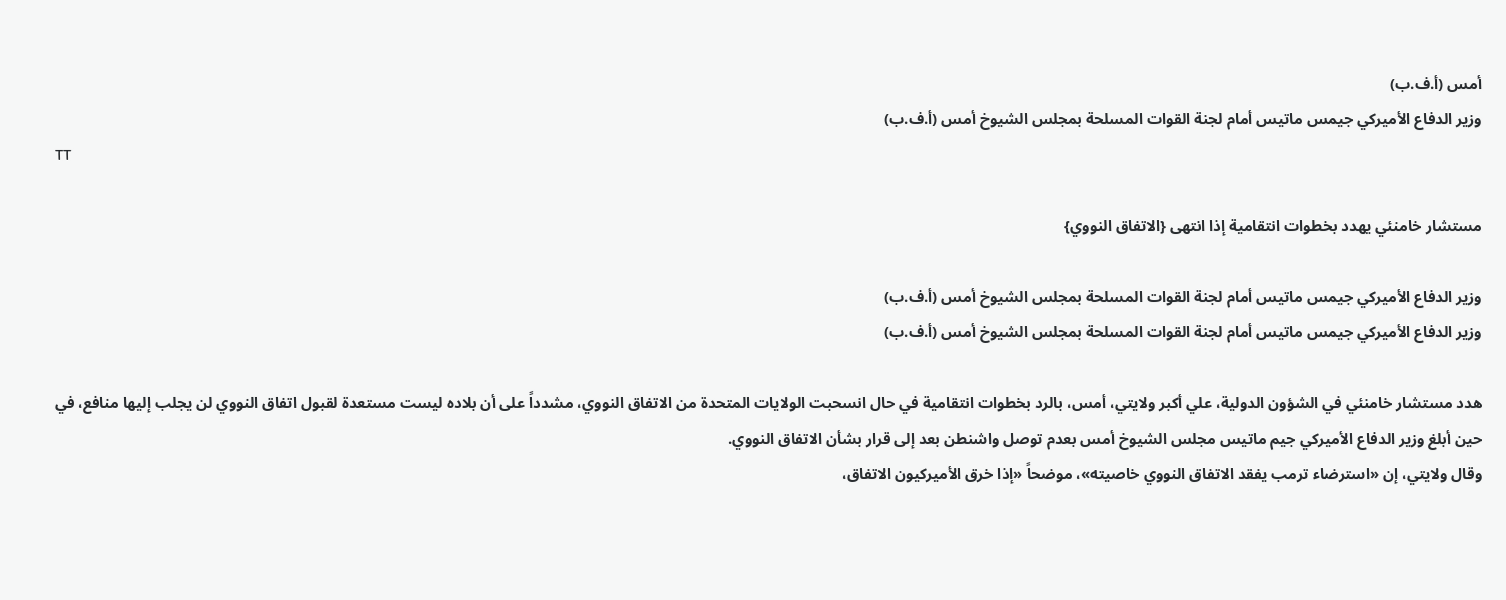أمس (أ.ف.ب)
وزير الدفاع الأميركي جيمس ماتيس أمام لجنة القوات المسلحة بمجلس الشيوخ أمس (أ.ف.ب)
TT

مستشار خامنئي يهدد بخطوات انتقامية إذا انتهى {الاتفاق النووي}

وزير الدفاع الأميركي جيمس ماتيس أمام لجنة القوات المسلحة بمجلس الشيوخ أمس (أ.ف.ب)
وزير الدفاع الأميركي جيمس ماتيس أمام لجنة القوات المسلحة بمجلس الشيوخ أمس (أ.ف.ب)

هدد مستشار خامنئي في الشؤون الدولية، علي أكبر ولايتي، أمس، بالرد بخطوات انتقامية في حال انسحبت الولايات المتحدة من الاتفاق النووي، مشدداً على أن بلاده ليست مستعدة لقبول اتفاق النووي لن يجلب إليها منافع، في حين أبلغ وزير الدفاع الأميركي جيم ماتيس مجلس الشيوخ أمس بعدم توصل واشنطن بعد إلى قرار بشأن الاتفاق النووي.
وقال ولايتي، إن «استرضاء ترمب يفقد الاتفاق النووي خاصيته»، موضحاً «إذا خرق الأميركيون الاتفاق،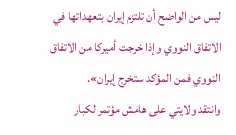ليس من الواضح أن تلتزم إيران بتعهداتها في الاتفاق النووي وإذا خرجت أميركا من الاتفاق النووي فمن المؤكد ستخرج إيران».
وانتقد ولايتي على هامش مؤتمر لكبار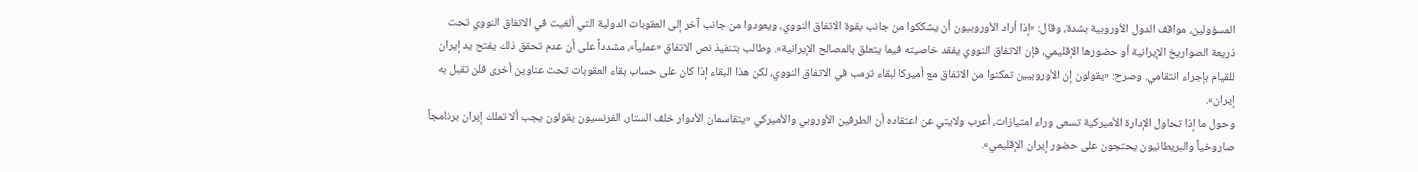المسؤولين، مواقف الدول الأوروبية بشدة، وقال: «إذا أراد الأوروبيون أن يشككوا من جانب بقوة الاتفاق النووي، ويعودوا من جانب آخر إلى العقوبات الدولية التي ألغيت في الاتفاق النووي تحت ذريعة الصواريخ الإيرانية أو حضورها الإقليمي، فإن الاتفاق النووي يفقد خاصيته فيما يتعلق بالمصالح الإيرانية». وطالب بتنفيذ نص الاتفاق «عملياً»، مشدداً على أن عدم تحقق ذلك يفتح يد إيران للقيام بإجراء انتقامي. وصرح: «يقولون إن الأوروبيين تمكنوا من الاتفاق مع أميركا لبقاء ترمب في الاتفاق النووي، لكن هذا البقاء إذا كان على حساب بقاء العقوبات تحت عناوين أخرى فلن تقبل به إيران».
وحول ما إذا تحاول الإدارة الأميركية تسعى وراء امتيازات، أعرب ولايتي عن اعتقاده أن الطرفين الأوروبي والأميركي «يتقاسمان الأدوار خلف الستار، الفرنسيون يقولون يجب ألا تملك إيران برنامجاً صاروخياً والبريطانيون يحتجون على حضور إيران الإقليمي».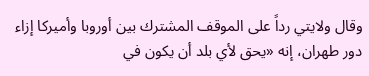وقال ولايتي رداً على الموقف المشترك بين أوروبا وأميركا إزاء دور طهران، إنه «يحق لأي بلد أن يكون في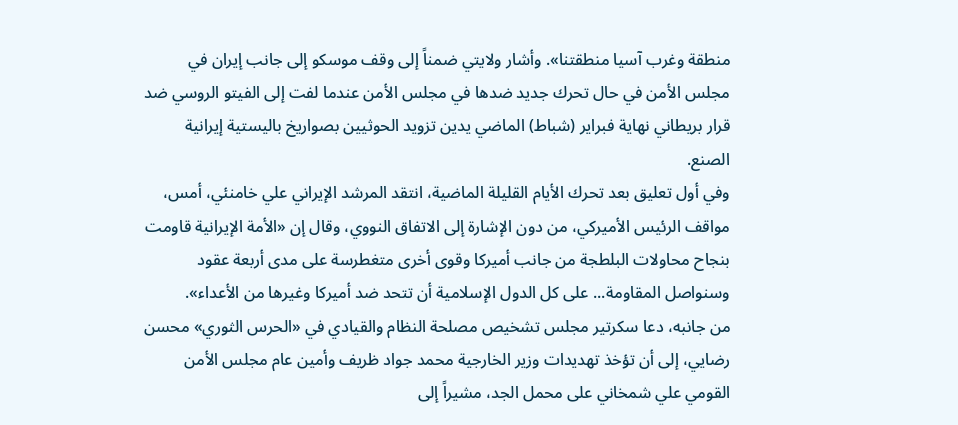منطقة وغرب آسيا منطقتنا». وأشار ولايتي ضمناً إلى وقف موسكو إلى جانب إيران في مجلس الأمن في حال تحرك جديد ضدها في مجلس الأمن عندما لفت إلى الفيتو الروسي ضد قرار بريطاني نهاية فبراير (شباط) الماضي يدين تزويد الحوثيين بصواريخ باليستية إيرانية الصنع.
وفي أول تعليق بعد تحرك الأيام القليلة الماضية، انتقد المرشد الإيراني علي خامنئي، أمس، مواقف الرئيس الأميركي، من دون الإشارة إلى الاتفاق النووي، وقال إن «الأمة الإيرانية قاومت بنجاح محاولات البلطجة من جانب أميركا وقوى أخرى متغطرسة على مدى أربعة عقود وسنواصل المقاومة... على كل الدول الإسلامية أن تتحد ضد أميركا وغيرها من الأعداء».
من جانبه، دعا سكرتير مجلس تشخيص مصلحة النظام والقيادي في «الحرس الثوري» محسن رضايي، إلى أن تؤخذ تهديدات وزير الخارجية محمد جواد ظريف وأمين عام مجلس الأمن القومي علي شمخاني على محمل الجد، مشيراً إلى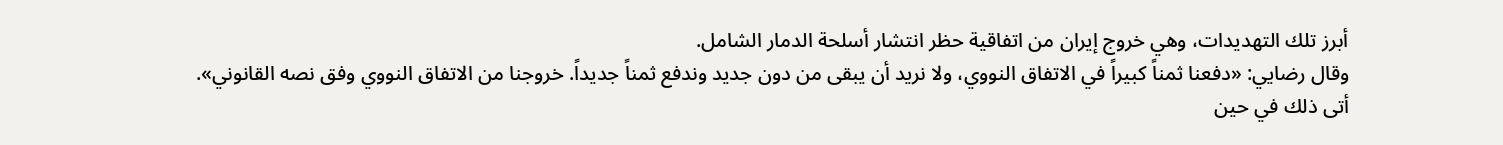أبرز تلك التهديدات، وهي خروج إيران من اتفاقية حظر انتشار أسلحة الدمار الشامل.
وقال رضايي: «دفعنا ثمناً كبيراً في الاتفاق النووي، ولا نريد أن يبقى من دون جديد وندفع ثمناً جديداً. خروجنا من الاتفاق النووي وفق نصه القانوني».
أتى ذلك في حين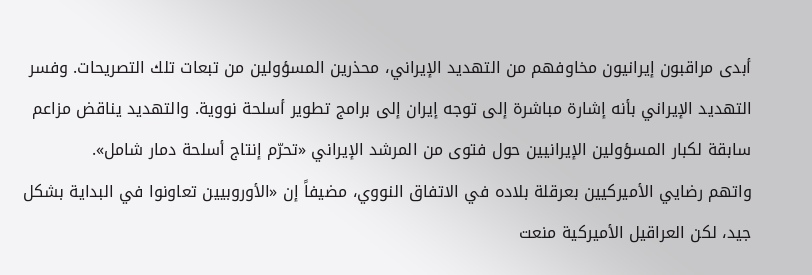أبدى مراقبون إيرانيون مخاوفهم من التهديد الإيراني، محذرين المسؤولين من تبعات تلك التصريحات. وفسر التهديد الإيراني بأنه إشارة مباشرة إلى توجه إيران إلى برامج تطوير أسلحة نووية. والتهديد يناقض مزاعم سابقة لكبار المسؤولين الإيرانيين حول فتوى من المرشد الإيراني «تحرّم إنتاج أسلحة دمار شامل».
واتهم رضايي الأميركيين بعرقلة بلاده في الاتفاق النووي، مضيفاً إن «الأوروبيين تعاونوا في البداية بشكل جيد، لكن العراقيل الأميركية منعت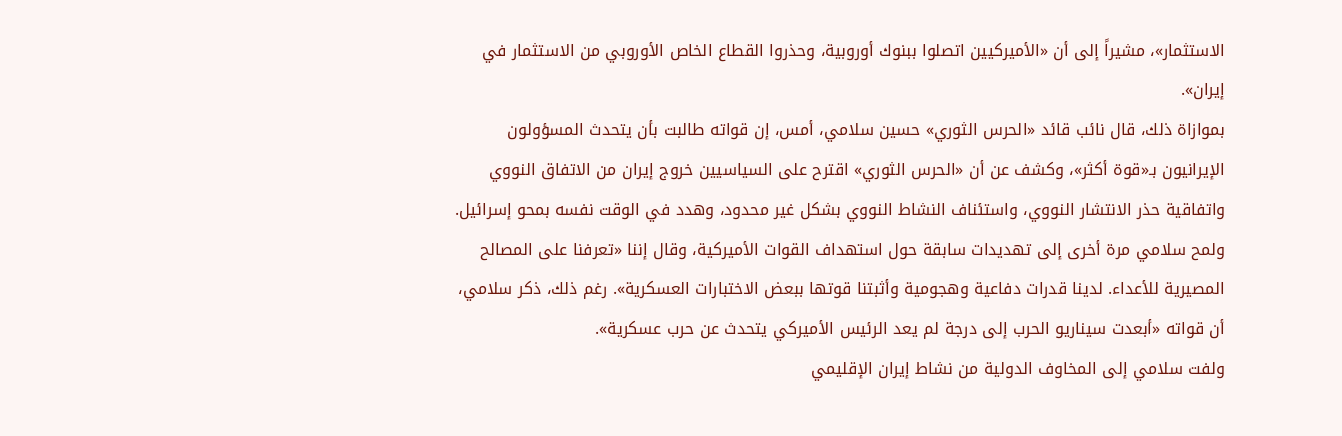الاستثمار»، مشيراً إلى أن «الأميركيين اتصلوا ببنوك أوروبية، وحذروا القطاع الخاص الأوروبي من الاستثمار في إيران».
بموازاة ذلك، قال نائب قائد «الحرس الثوري» حسين سلامي، أمس، إن قواته طالبت بأن يتحدث المسؤولون الإيرانيون بـ«قوة أكثر»، وكشف عن أن «الحرس الثوري» اقترح على السياسيين خروج إيران من الاتفاق النووي واتفاقية حذر الانتشار النووي، واستئناف النشاط النووي بشكل غير محدود، وهدد في الوقت نفسه بمحو إسرائيل.
ولمح سلامي مرة أخرى إلى تهديدات سابقة حول استهداف القوات الأميركية، وقال إننا «تعرفنا على المصالح المصيرية للأعداء. لدينا قدرات دفاعية وهجومية وأثبتنا قوتها ببعض الاختبارات العسكرية». رغم ذلك، ذكر سلامي، أن قواته «أبعدت سيناريو الحرب إلى درجة لم يعد الرئيس الأميركي يتحدث عن حرب عسكرية».
ولفت سلامي إلى المخاوف الدولية من نشاط إيران الإقليمي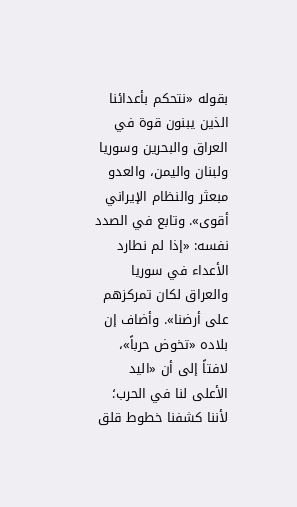بقوله «نتحكم بأعدائنا الذين يبنون قوة في العراق والبحرين وسوريا ولبنان واليمن، والعدو مبعثر والنظام الإيراني أقوى». وتابع في الصدد نفسه: «إذا لم نطارد الأعداء في سوريا والعراق لكان تمركزهم على أرضنا». وأضاف إن بلاده «تخوض حرباً»، لافتاً إلى أن «اليد الأعلى لنا في الحرب؛ لأننا كشفنا خطوط قلق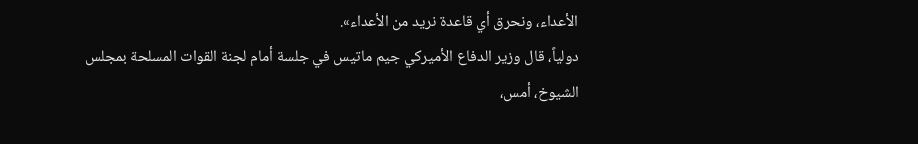الأعداء، ونحرق أي قاعدة نريد من الأعداء».
دولياً، قال وزير الدفاع الأميركي جيم ماتيس في جلسة أمام لجنة القوات المسلحة بمجلس الشيوخ، أمس،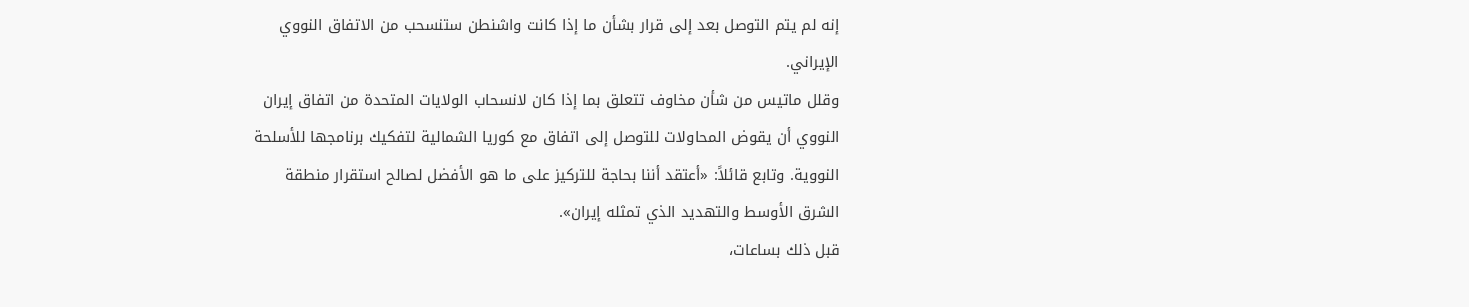إنه لم يتم التوصل بعد إلى قرار بشأن ما إذا كانت واشنطن ستنسحب من الاتفاق النووي الإيراني.
وقلل ماتيس من شأن مخاوف تتعلق بما إذا كان لانسحاب الولايات المتحدة من اتفاق إيران النووي أن يقوض المحاولات للتوصل إلى اتفاق مع كوريا الشمالية لتفكيك برنامجها للأسلحة النووية. وتابع قائلاً: «أعتقد أننا بحاجة للتركيز على ما هو الأفضل لصالح استقرار منطقة الشرق الأوسط والتهديد الذي تمثله إيران».
قبل ذلك بساعات،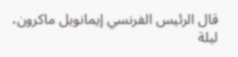قال الرئيس الفرنسي إيمانويل ماكرون، ليلة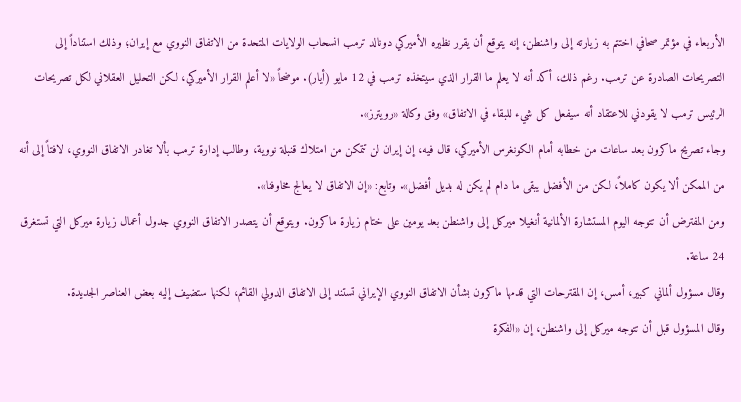الأربعاء في مؤتمر صحافي اختتم به زيارته إلى واشنطن، إنه يتوقع أن يقرر نظيره الأميركي دونالد ترمب انسحاب الولايات المتحدة من الاتفاق النووي مع إيران؛ وذلك استناداً إلى التصريحات الصادرة عن ترمب. رغم ذلك، أكد أنه لا يعلم ما القرار الذي سيتخذه ترمب في 12 مايو (أيار). موضحاً «لا أعلم القرار الأميركي، لكن التحليل العقلاني لكل تصريحات الرئيس ترمب لا يقودني للاعتقاد أنه سيفعل كل شيء للبقاء في الاتفاق» وفق وكالة «رويترز».
وجاء تصريح ماكرون بعد ساعات من خطابه أمام الكونغرس الأميركي، قال فيه، إن إيران لن تتمكن من امتلاك قنبلة نووية، وطالب إدارة ترمب بألا تغادر الاتفاق النووي، لافتاً إلى أنه من الممكن ألا يكون كاملاً، لكن من الأفضل يبقى ما دام لم يكن له بديل أفضل». وتابع: «إن الاتفاق لا يعالج مخاوفنا».
ومن المفترض أن تتوجه اليوم المستشارة الألمانية أنغيلا ميركل إلى واشنطن بعد يومين على ختام زيارة ماكرون. ويتوقع أن يتصدر الاتفاق النووي جدول أعمال زيارة ميركل التي تستغرق 24 ساعة.
وقال مسؤول ألماني كبير، أمس، إن المقترحات التي قدمها ماكرون بشأن الاتفاق النووي الإيراني تستند إلى الاتفاق الدولي القائم، لكنها ستضيف إليه بعض العناصر الجديدة.
وقال المسؤول قبل أن تتوجه ميركل إلى واشنطن، إن «الفكرة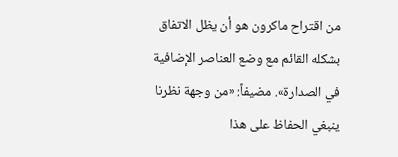من اقتراح ماكرون هو أن يظل الاتفاق بشكله القائم مع وضع العناصر الإضافية في الصدارة». مضيفاً: «من وجهة نظرنا ينبغي الحفاظ على هذا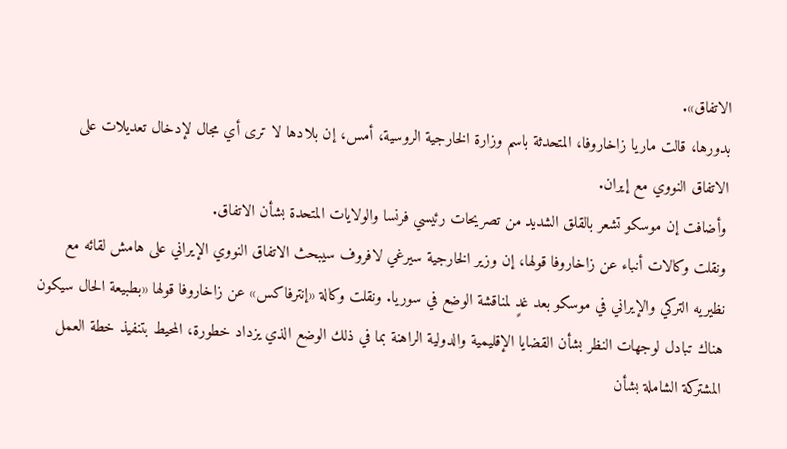الاتفاق».
بدورها، قالت ماريا زاخاروفا، المتحدثة باسم وزارة الخارجية الروسية، أمس، إن بلادها لا ترى أي مجال لإدخال تعديلات على الاتفاق النووي مع إيران.
وأضافت إن موسكو تشعر بالقلق الشديد من تصريحات رئيسي فرنسا والولايات المتحدة بشأن الاتفاق.
ونقلت وكالات أنباء عن زاخاروفا قولها، إن وزير الخارجية سيرغي لافروف سيبحث الاتفاق النووي الإيراني على هامش لقائه مع نظيريه التركي والإيراني في موسكو بعد غدٍ لمناقشة الوضع في سوريا. ونقلت وكالة «إنترفاكس» عن زاخاروفا قولها «بطبيعة الحال سيكون هناك تبادل لوجهات النظر بشأن القضايا الإقليمية والدولية الراهنة بما في ذلك الوضع الذي يزداد خطورة، المحيط بتنفيذ خطة العمل المشتركة الشاملة بشأن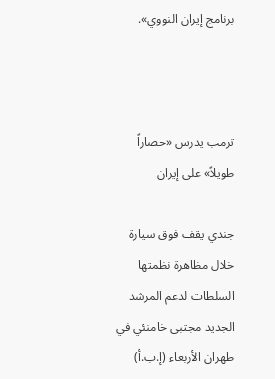برنامج إيران النووي».



ترمب يدرس «حصاراً طويلاً» على إيران

جندي يقف فوق سيارة خلال مظاهرة نظمتها السلطات لدعم المرشد الجديد مجتبى خامنئي في طهران الأربعاء (إ.ب.أ)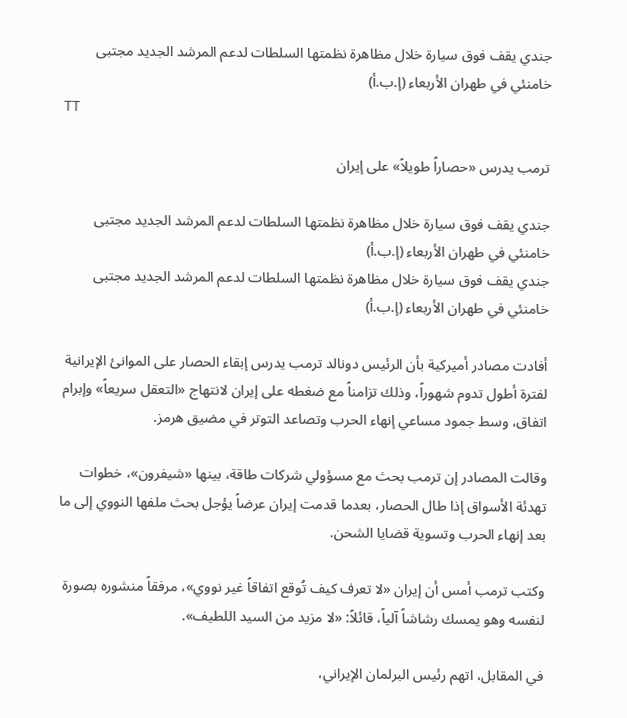جندي يقف فوق سيارة خلال مظاهرة نظمتها السلطات لدعم المرشد الجديد مجتبى خامنئي في طهران الأربعاء (إ.ب.أ)
TT

ترمب يدرس «حصاراً طويلاً» على إيران

جندي يقف فوق سيارة خلال مظاهرة نظمتها السلطات لدعم المرشد الجديد مجتبى خامنئي في طهران الأربعاء (إ.ب.أ)
جندي يقف فوق سيارة خلال مظاهرة نظمتها السلطات لدعم المرشد الجديد مجتبى خامنئي في طهران الأربعاء (إ.ب.أ)

أفادت مصادر أميركية بأن الرئيس دونالد ترمب يدرس إبقاء الحصار على الموانئ الإيرانية لفترة أطول تدوم شهوراً، وذلك تزامناً مع ضغطه على إيران لانتهاج «التعقل سريعاً» وإبرام اتفاق، وسط جمود مساعي إنهاء الحرب وتصاعد التوتر في مضيق هرمز.

وقالت المصادر إن ترمب بحث مع مسؤولي شركات طاقة، بينها «شيفرون»، خطوات تهدئة الأسواق إذا طال الحصار، بعدما قدمت إيران عرضاً يؤجل بحث ملفها النووي إلى ما بعد إنهاء الحرب وتسوية قضايا الشحن.

وكتب ترمب أمس أن إيران «لا تعرف كيف تُوقع اتفاقاً غير نووي»، مرفقاً منشوره بصورة لنفسه وهو يمسك رشاشاً آلياً، قائلاً: «لا مزيد من السيد اللطيف».

في المقابل، اتهم رئيس البرلمان الإيراني،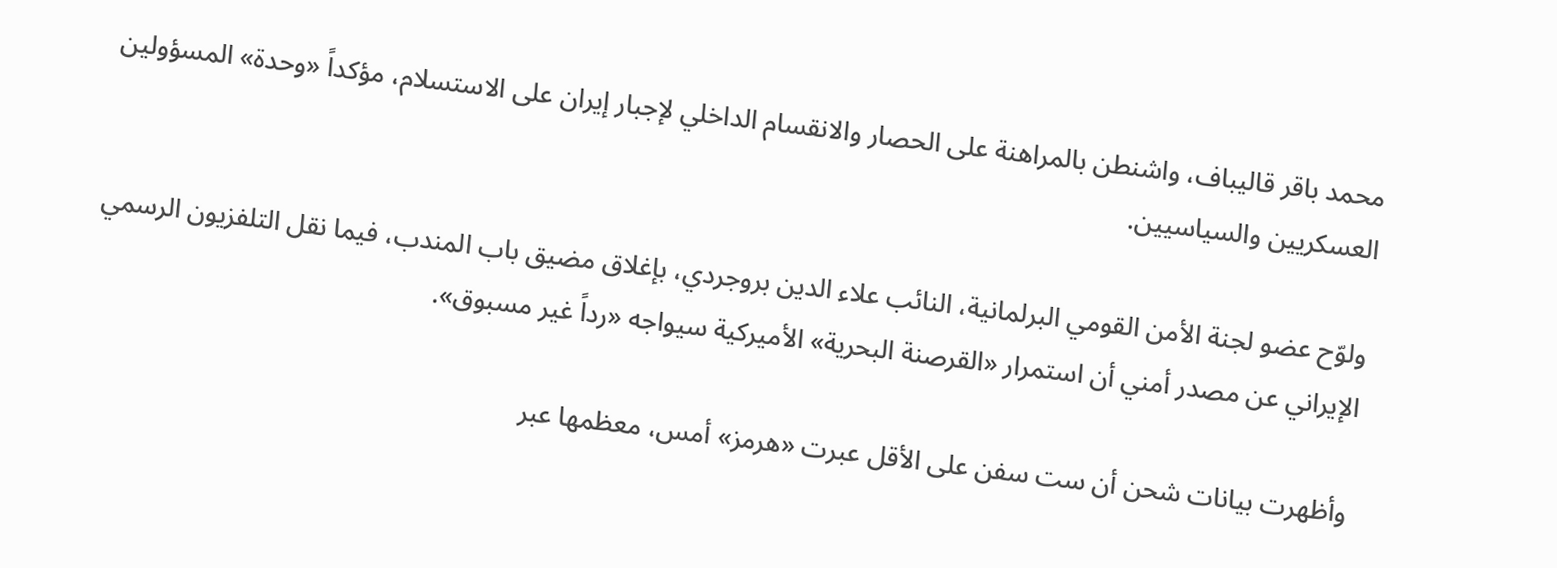محمد باقر قاليباف، واشنطن بالمراهنة على الحصار والانقسام الداخلي لإجبار إيران على الاستسلام، مؤكداً «وحدة» المسؤولين العسكريين والسياسيين.

ولوّح عضو لجنة الأمن القومي البرلمانية، النائب علاء الدين بروجردي، بإغلاق مضيق باب المندب، فيما نقل التلفزيون الرسمي الإيراني عن مصدر أمني أن استمرار «القرصنة البحرية» الأميركية سيواجه «رداً غير مسبوق».

وأظهرت بيانات شحن أن ست سفن على الأقل عبرت «هرمز» أمس، معظمها عبر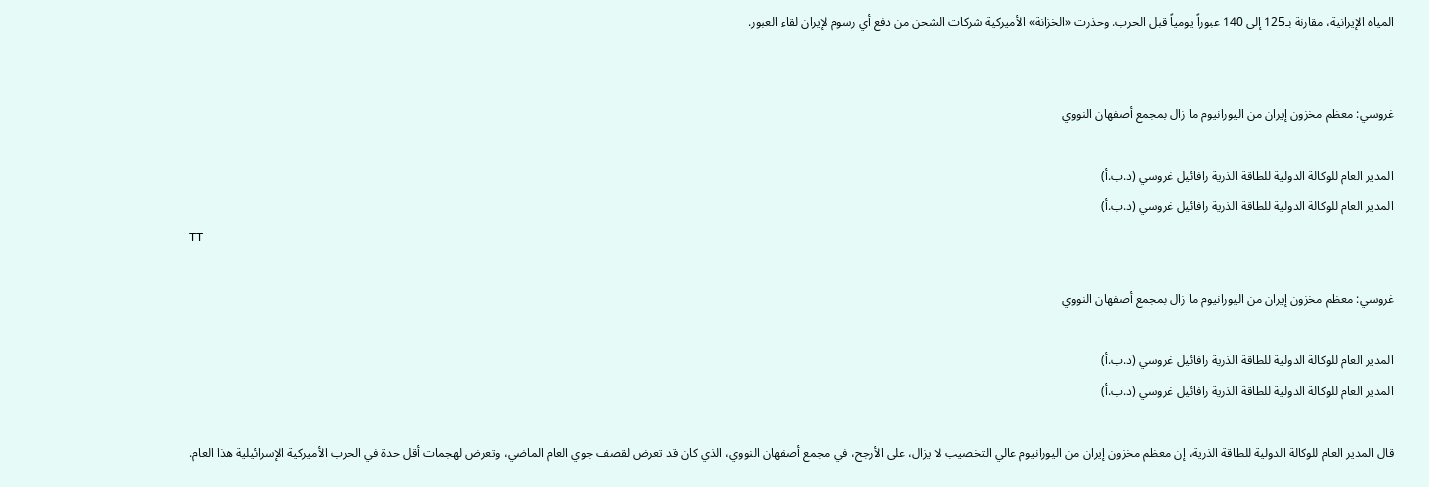المياه الإيرانية، مقارنة بـ125 إلى 140 عبوراً يومياً قبل الحرب. وحذرت «الخزانة» الأميركية شركات الشحن من دفع أي رسوم لإيران لقاء العبور.


غروسي: معظم مخزون إيران من اليورانيوم ما زال بمجمع أصفهان النووي

المدير العام للوكالة الدولية للطاقة الذرية رافائيل غروسي (د.ب.أ)
المدير العام للوكالة الدولية للطاقة الذرية رافائيل غروسي (د.ب.أ)
TT

غروسي: معظم مخزون إيران من اليورانيوم ما زال بمجمع أصفهان النووي

المدير العام للوكالة الدولية للطاقة الذرية رافائيل غروسي (د.ب.أ)
المدير العام للوكالة الدولية للطاقة الذرية رافائيل غروسي (د.ب.أ)

قال المدير العام للوكالة الدولية للطاقة الذرية، إن معظم مخزون إيران من اليورانيوم عالي التخصيب لا يزال، على الأرجح، في مجمع أصفهان النووي، الذي كان قد تعرض لقصف جوي العام الماضي، وتعرض لهجمات أقل حدة في الحرب الأميركية الإسرائيلية هذا العام.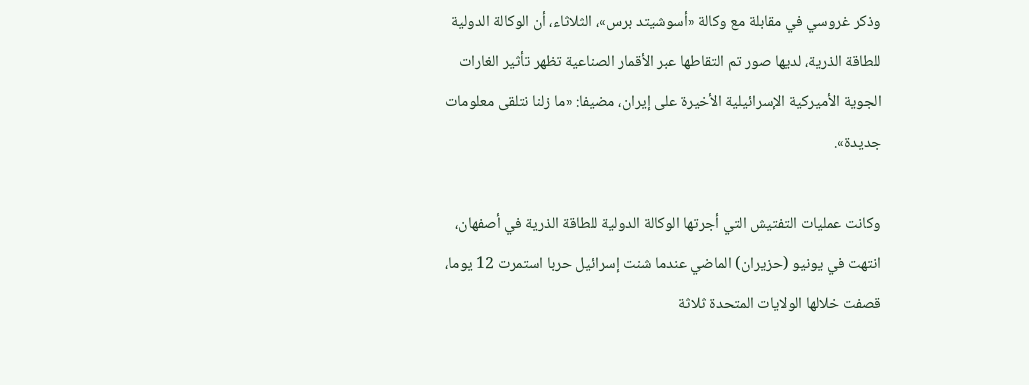وذكر غروسي في مقابلة مع وكالة «أسوشيتد برس»، الثلاثاء، أن الوكالة الدولية للطاقة الذرية، لديها صور تم التقاطها عبر الأقمار الصناعية تظهر تأثير الغارات الجوية الأميركية الإسرائيلية الأخيرة على إيران، مضيفا: «ما زلنا نتلقى معلومات جديدة».

وكانت عمليات التفتيش التي أجرتها الوكالة الدولية للطاقة الذرية في أصفهان، انتهت في يونيو (حزيران) الماضي عندما شنت إسرائيل حربا استمرت 12 يوما، قصفت خلالها الولايات المتحدة ثلاثة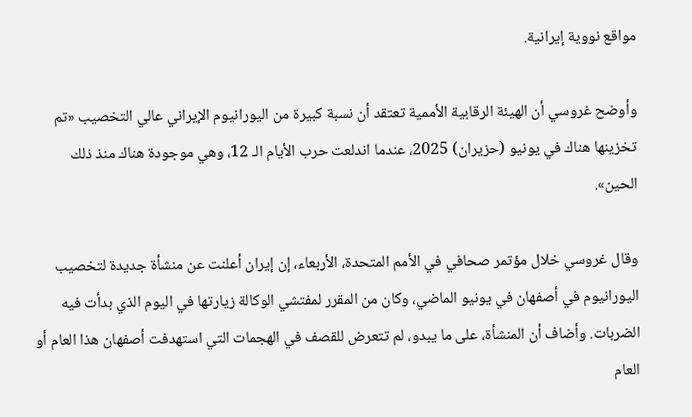مواقع نووية إيرانية.

وأوضح غروسي أن الهيئة الرقابية الأممية تعتقد أن نسبة كبيرة من اليورانيوم الإيراني عالي التخصيب «تم تخزينها هناك في يونيو (حزيران) 2025، عندما اندلعت حرب الأيام الـ 12، وهي موجودة هناك منذ ذلك الحين».

وقال غروسي خلال مؤتمر صحافي في الأمم المتحدة، الأربعاء، إن إيران أعلنت عن منشأة جديدة لتخصيب اليورانيوم في أصفهان في يونيو الماضي، وكان من المقرر لمفتشي الوكالة زيارتها في اليوم الذي بدأت فيه الضربات. وأضاف أن المنشأة، على ما يبدو، لم تتعرض للقصف في الهجمات التي استهدفت أصفهان هذا العام أو العام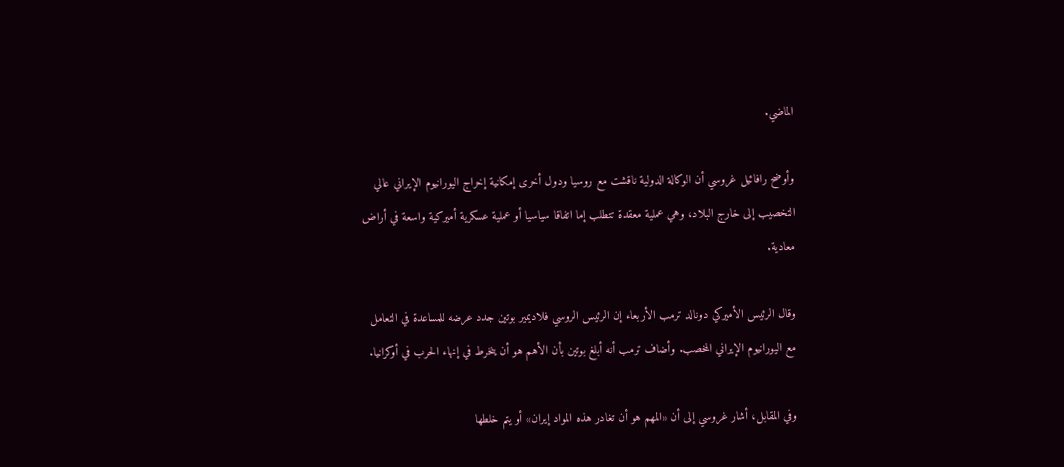الماضي.

وأوضح رافائيل غروسي أن الوكالة الدولية ناقشت مع روسيا ودول أخرى إمكانية إخراج اليورانيوم الإيراني عالي التخصيب إلى خارج البلاد، وهي عملية معقدة تتطلب إما اتفاقا سياسيا أو عملية عسكرية أميركية واسعة في أراض معادية.

وقال الرئيس الأميركي دونالد ترمب الأربعاء إن الرئيس الروسي فلاديمير بوتين جدد عرضه للمساعدة في التعامل مع اليورانيوم الإيراني المخصب. وأضاف ترمب أنه أبلغ بوتين بأن الأهم هو أن ينخرط في إنهاء الحرب في أوكرانيا.

وفي المقابل، أشار غروسي إلى أن «المهم هو أن تغادر هذه المواد إيران» أو يتم خلطها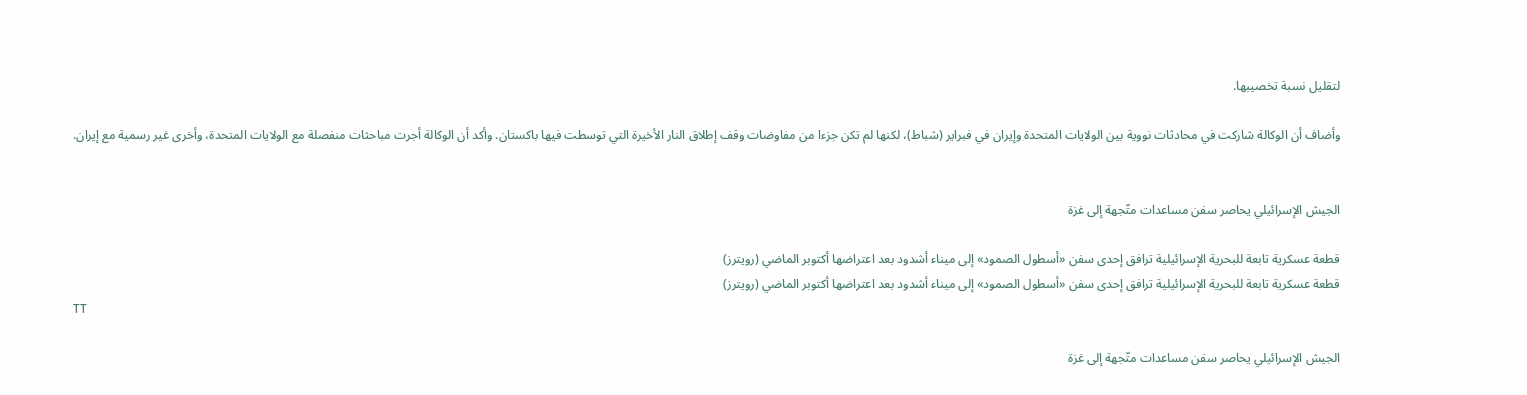لتقليل نسبة تخصيبها.

وأضاف أن الوكالة شاركت في محادثات نووية بين الولايات المتحدة وإيران في فبراير (شباط)، لكنها لم تكن جزءا من مفاوضات وقف إطلاق النار الأخيرة التي توسطت فيها باكستان. وأكد أن الوكالة أجرت مباحثات منفصلة مع الولايات المتحدة، وأخرى غير رسمية مع إيران.


الجيش الإسرائيلي يحاصر سفن مساعدات متّجهة إلى غزة

قطعة عسكرية تابعة للبحرية الإسرائيلية ترافق إحدى سفن «أسطول الصمود» إلى ميناء أشدود بعد اعتراضها أكتوبر الماضي (رويترز)
قطعة عسكرية تابعة للبحرية الإسرائيلية ترافق إحدى سفن «أسطول الصمود» إلى ميناء أشدود بعد اعتراضها أكتوبر الماضي (رويترز)
TT

الجيش الإسرائيلي يحاصر سفن مساعدات متّجهة إلى غزة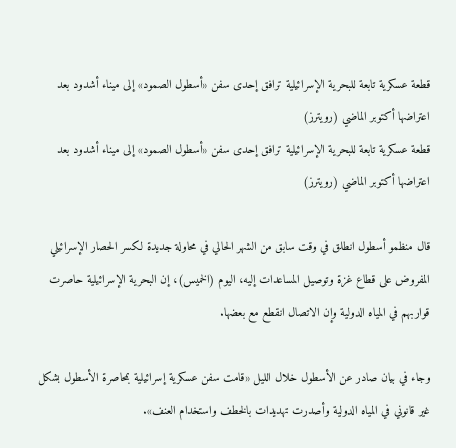قطعة عسكرية تابعة للبحرية الإسرائيلية ترافق إحدى سفن «أسطول الصمود» إلى ميناء أشدود بعد اعتراضها أكتوبر الماضي (رويترز)
قطعة عسكرية تابعة للبحرية الإسرائيلية ترافق إحدى سفن «أسطول الصمود» إلى ميناء أشدود بعد اعتراضها أكتوبر الماضي (رويترز)

قال منظمو أسطول انطلق في وقت سابق من الشهر الحالي في محاولة جديدة لكسر الحصار الإسرائيلي المفروض على قطاع غزة وتوصيل المساعدات إليه، اليوم (الخميس)، إن البحرية الإسرائيلية حاصرت قواربهم في المياه الدولية وإن الاتصال انقطع مع بعضها.

وجاء في بيان صادر عن الأسطول خلال الليل «قامت سفن عسكرية إسرائيلية بمحاصرة الأسطول بشكل غير قانوني في المياه الدولية وأصدرت تهديدات بالخطف واستخدام العنف».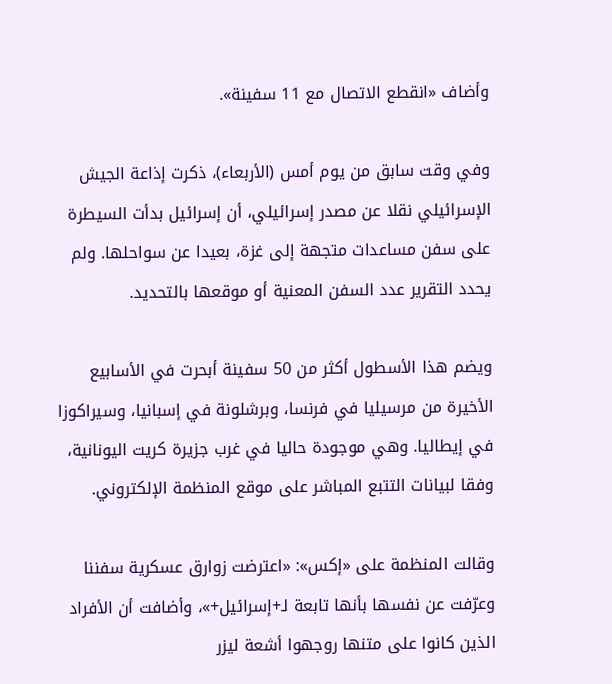وأضاف «انقطع الاتصال مع 11 سفينة».

وفي وقت سابق من يوم أمس (الأربعاء)، ذكرت إذاعة الجيش الإسرائيلي نقلا عن مصدر إسرائيلي، أن ‌إسرائيل بدأت ‌السيطرة على سفن ‌مساعدات متجهة إلى غزة، بعيدا عن سواحلها. ولم يحدد التقرير عدد السفن المعنية ‌أو ‌موقعها بالتحديد.

ويضم هذا الأسطول أكثر من 50 سفينة أبحرت في الأسابيع الأخيرة من مرسيليا في فرنسا، وبرشلونة في إسبانيا، وسيراكوزا في إيطاليا. وهي موجودة حاليا في غرب جزيرة كريت اليونانية، وفقا لبيانات التتبع المباشر على موقع المنظمة الإلكتروني.

وقالت المنظمة على «إكس»: «اعترضت زوارق عسكرية سفننا وعرّفت عن نفسها بأنها تابعة لـ+إسرائيل+»، وأضافت أن الأفراد الذين كانوا على متنها روجهوا أشعة ليزر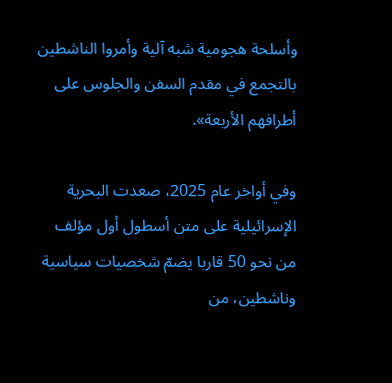وأسلحة هجومية شبه آلية وأمروا الناشطين بالتجمع في مقدم السفن والجلوس على أطرافهم الأربعة».

وفي أواخر عام 2025، صعدت البحرية الإسرائيلية على متن أسطول أول مؤلف من نحو 50 قاربا يضمّ شخصيات سياسية وناشطين، من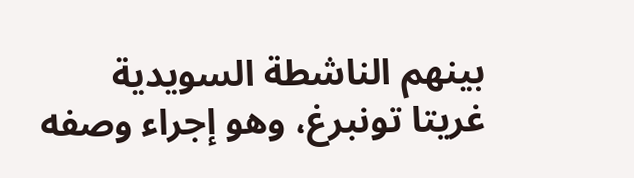بينهم الناشطة السويدية غريتا تونبرغ، وهو إجراء وصفه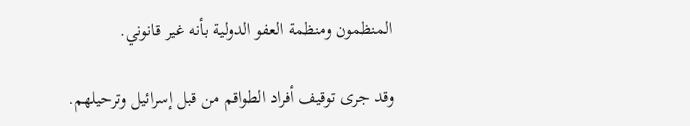المنظمون ومنظمة العفو الدولية بأنه غير قانوني.

وقد جرى توقيف أفراد الطواقم من قبل إسرائيل وترحيلهم.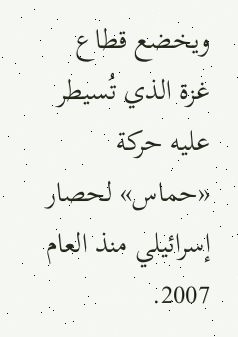ويخضع قطاع غزة الذي تُسيطر عليه حركة «حماس» لحصار إسرائيلي منذ العام 2007.